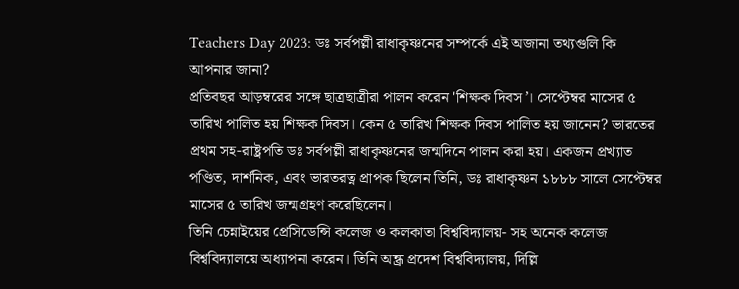Teachers Day 2023: ডঃ সর্বপল্লী রাধাকৃষ্ণনের সম্পর্কে এই অজানা তথ্যগুলি কি আপনার জানা?
প্রতিবছর আড়ম্বরের সঙ্গে ছাত্রছাত্রীরা পালন করেন 'শিক্ষক দিবস’। সেপ্টেম্বর মাসের ৫ তারিখ পালিত হয় শিক্ষক দিবস। কেন ৫ তারিখ শিক্ষক দিবস পালিত হয় জানেন? ভারতের প্রথম সহ-রাষ্ট্রপতি ডঃ সর্বপল্লী রাধাকৃষ্ণনের জন্মদিনে পালন করা হয়। একজন প্রখ্যাত পণ্ডিত, দার্শনিক, এবং ভারতরত্ন প্রাপক ছিলেন তিনি, ডঃ রাধাকৃষ্ণন ১৮৮৮ সালে সেপ্টেম্বর মাসের ৫ তারিখ জন্মগ্রহণ করেছিলেন।
তিনি চেন্নাইয়ের প্রেসিডেন্সি কলেজ ও কলকাতা বিশ্ববিদ্যালয়- সহ অনেক কলেজ বিশ্ববিদ্যালয়ে অধ্যাপনা করেন। তিনি অন্ধ্র প্রদেশ বিশ্ববিদ্যালয়, দিল্লি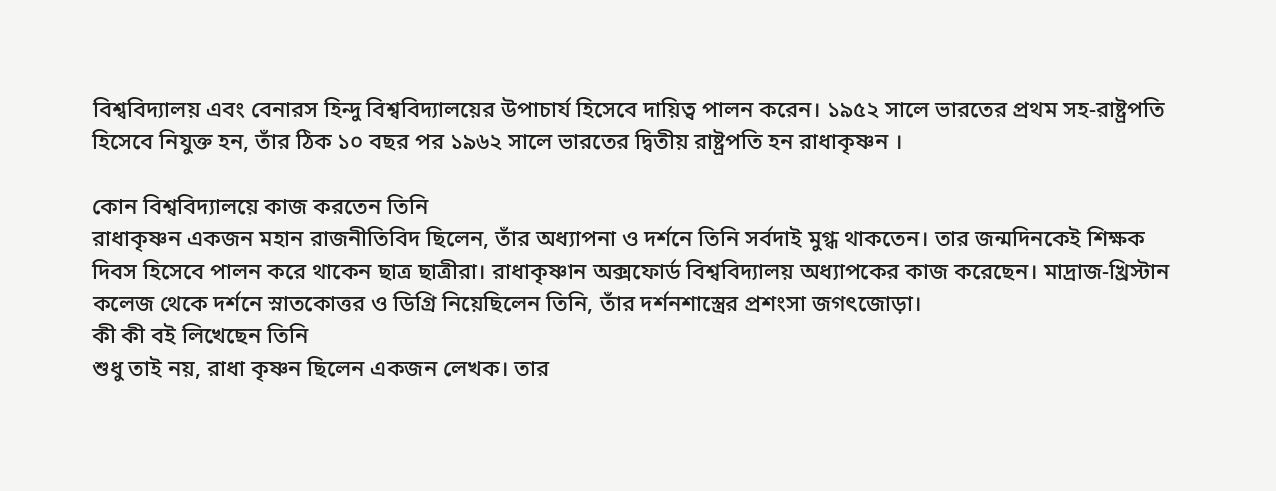বিশ্ববিদ্যালয় এবং বেনারস হিন্দু বিশ্ববিদ্যালয়ের উপাচার্য হিসেবে দায়িত্ব পালন করেন। ১৯৫২ সালে ভারতের প্রথম সহ-রাষ্ট্রপতি হিসেবে নিযুক্ত হন, তাঁর ঠিক ১০ বছর পর ১৯৬২ সালে ভারতের দ্বিতীয় রাষ্ট্রপতি হন রাধাকৃষ্ণন ।

কোন বিশ্ববিদ্যালয়ে কাজ করতেন তিনি
রাধাকৃষ্ণন একজন মহান রাজনীতিবিদ ছিলেন, তাঁর অধ্যাপনা ও দর্শনে তিনি সর্বদাই মুগ্ধ থাকতেন। তার জন্মদিনকেই শিক্ষক দিবস হিসেবে পালন করে থাকেন ছাত্র ছাত্রীরা। রাধাকৃষ্ণান অক্সফোর্ড বিশ্ববিদ্যালয় অধ্যাপকের কাজ করেছেন। মাদ্রাজ-খ্রিস্টান কলেজ থেকে দর্শনে স্নাতকোত্তর ও ডিগ্রি নিয়েছিলেন তিনি, তাঁর দর্শনশাস্ত্রের প্রশংসা জগৎজোড়া।
কী কী বই লিখেছেন তিনি
শুধু তাই নয়, রাধা কৃষ্ণন ছিলেন একজন লেখক। তার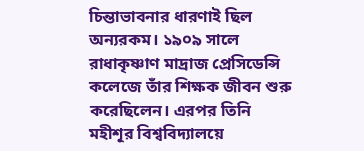চিন্তাভাবনার ধারণাই ছিল অন্যরকম। ১৯০৯ সালে রাধাকৃষ্ণাণ মাদ্রাজ প্রেসিডেন্সি কলেজে তাঁর শিক্ষক জীবন শুরু করেছিলেন। এরপর তিনি মহীশূর বিশ্ববিদ্যালয়ে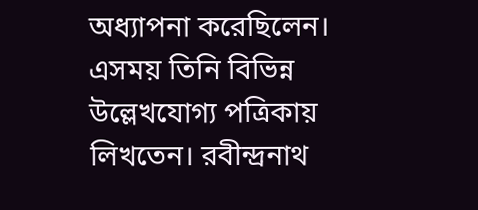অধ্যাপনা করেছিলেন। এসময় তিনি বিভিন্ন উল্লেখযোগ্য পত্রিকায় লিখতেন। রবীন্দ্রনাথ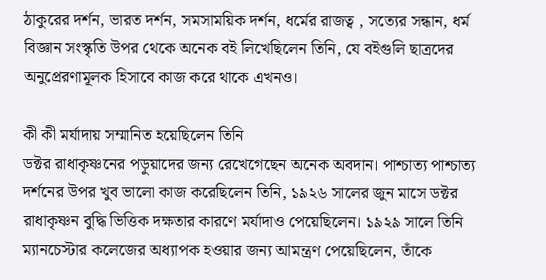ঠাকুরের দর্শন, ভারত দর্শন, সমসাময়িক দর্শন, ধর্মের রাজত্ব , সত্যের সন্ধান, ধর্ম বিজ্ঞান সংস্কৃতি উপর থেকে অনেক বই লিখেছিলেন তিনি, যে বইগুলি ছাত্রদের অনুপ্রেরণামূলক হিসাবে কাজ করে থাকে এখনও।

কী কী মর্যাদায় সম্মানিত হয়েছিলেন তিনি
ডক্টর রাধাকৃষ্ণনের পড়ুয়াদের জন্য রেখেগেছেন অনেক অবদান। পাশ্চাত্য পাশ্চাত্য দর্শনের উপর খুব ভালো কাজ করেছিলেন তিনি, ১৯২৬ সালের জুন মাসে ডক্টর রাধাকৃষ্ণন বুদ্ধি ভিত্তিক দক্ষতার কারণে মর্যাদাও পেয়েছিলেন। ১৯২৯ সালে তিনি ম্যানচেস্টার কলেজের অধ্যাপক হওয়ার জন্য আমন্ত্রণ পেয়েছিলেন, তাঁকে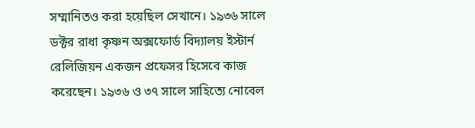সম্মানিতও করা হয়েছিল সেখানে। ১৯৩৬ সালে ডক্টর রাধা কৃষ্ণন অক্সফোর্ড বিদ্যালয় ইস্টার্ন রেলিজিয়ন একজন প্রফেসর হিসেবে কাজ করেছেন। ১৯৩৬ ও ৩৭ সালে সাহিত্যে নোবেল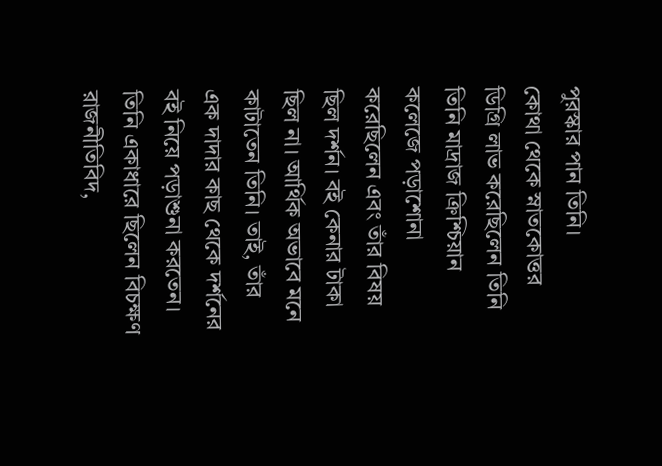পুরস্কার পান তিনি।
কোথা থেকে স্নাতকোত্তর ডিগ্রি লাভ করেছিলেন তিনি
তিনি মাদ্রাজ ক্রিশ্চিয়ান কলেজে পড়াশোনা করেছিলেন এবং তাঁর বিষয় ছিল দর্শন। বই কেনার টাকা ছিল না। আর্থিক অভাবে মনে কাটাতেন তিনি। তাই, তাঁর এক দাদার কাছ থেকে দর্শনের বই নিয়ে পড়াশুনা করতেন। তিনি একাধারে ছিলেন বিচক্ষণ রাজনীতিবিদ,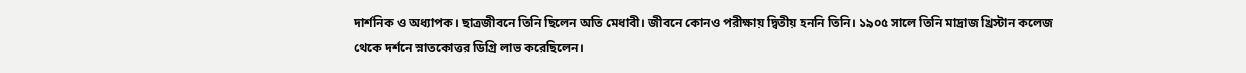দার্শনিক ও অধ্যাপক। ছাত্রজীবনে তিনি ছিলেন অতি মেধাবী। জীবনে কোনও পরীক্ষায় দ্বিতীয় হননি তিনি। ১৯০৫ সালে তিনি মাদ্রাজ খ্রিস্টান কলেজ থেকে দর্শনে স্নাতকোত্তর ডিগ্রি লাভ করেছিলেন।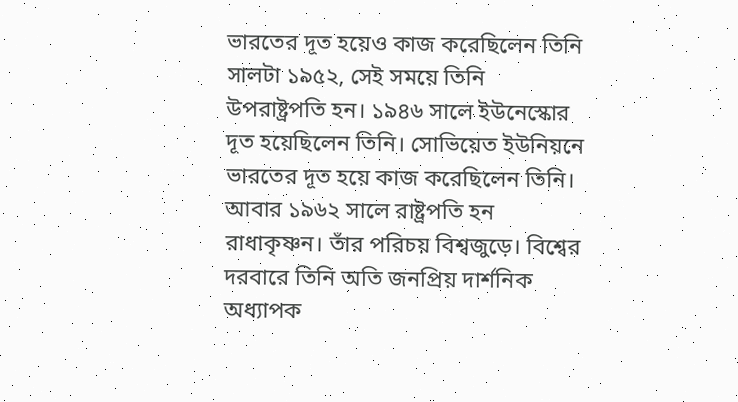ভারতের দূত হয়েও কাজ করেছিলেন তিনি
সালটা ১৯৫২, সেই সময়ে তিনি উপরাষ্ট্রপতি হন। ১৯৪৬ সালে ইউনেস্কোর দূত হয়েছিলেন তিনি। সোভিয়েত ইউনিয়নে ভারতের দূত হয়ে কাজ করেছিলেন তিনি। আবার ১৯৬২ সালে রাষ্ট্রপতি হন রাধাকৃষ্ণন। তাঁর পরিচয় বিশ্বজুড়ে। বিশ্বের দরবারে তিনি অতি জনপ্রিয় দার্শনিক অধ্যাপক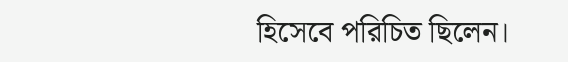হিসেবে পরিচিত ছিলেন।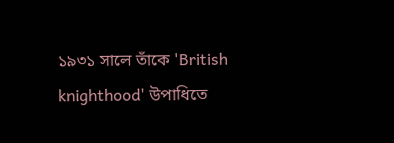১৯৩১ সালে তাঁকে 'British knighthood' উপাধিতে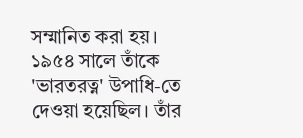সম্মানিত করা হয়। ১৯৫৪ সালে তাঁকে 'ভারতরত্ন' উপাধি-তে দেওয়া হয়েছিল। তাঁর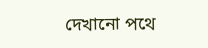দেখানো পথে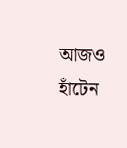আজও হাঁটেন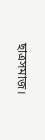ছাত্রসমাজ।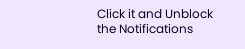Click it and Unblock the Notifications